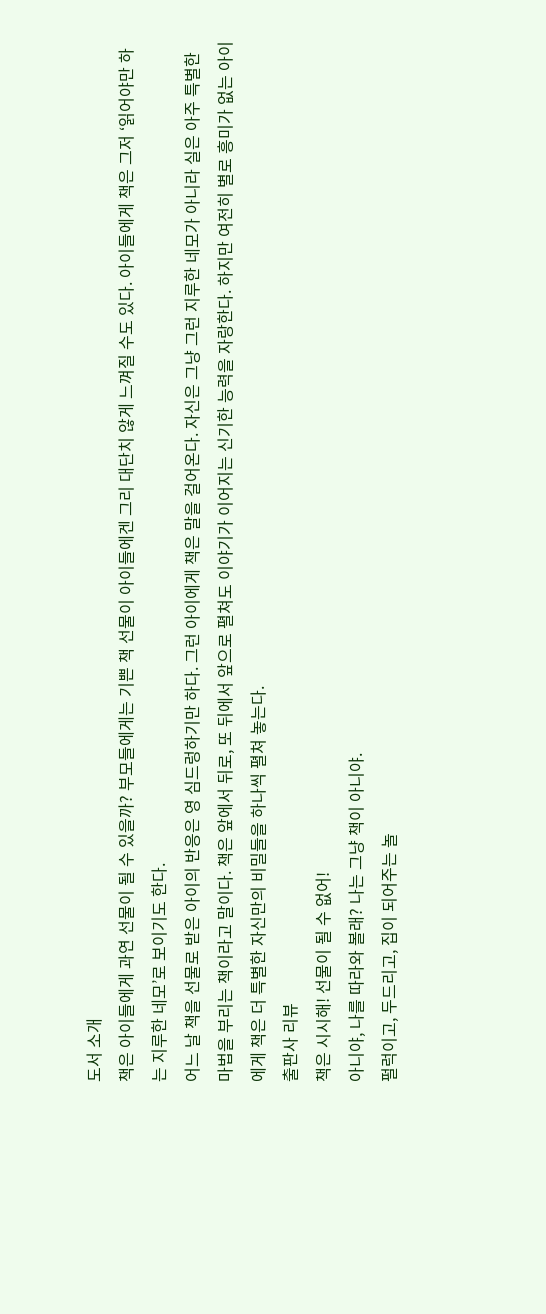도서 소개
책은 아이들에게 과연 선물이 될 수 있을까? 부모들에게는 기쁜 책 선물이 아이들에겐 그리 대단치 않게 느껴질 수도 있다. 아이들에게 책은 그저 ‘읽어야만 하는 지루한 네모’로 보이기도 한다.
어느 날 책을 선물로 받은 아이의 반응은 영 심드렁하기만 하다. 그런 아이에게 책은 말을 걸어온다. 자신은 그냥 그런 지루한 네모가 아니라 실은 아주 특별한 마법을 부리는 책이라고 말이다. 책은 앞에서 뒤로, 또 뒤에서 앞으로 펼쳐도 이야기가 이어지는 신기한 능력을 자랑한다. 하지만 여전히 별로 흥미가 없는 아이에게 책은 더 특별한 자신만의 비밀들을 하나씩 펼쳐 놓는다.
출판사 리뷰
책은 시시해! 선물이 될 수 없어!
아니야, 나를 따라와 볼래? 나는 그냥 책이 아니야.
펄럭이고, 두드리고, 집이 되어주는 놀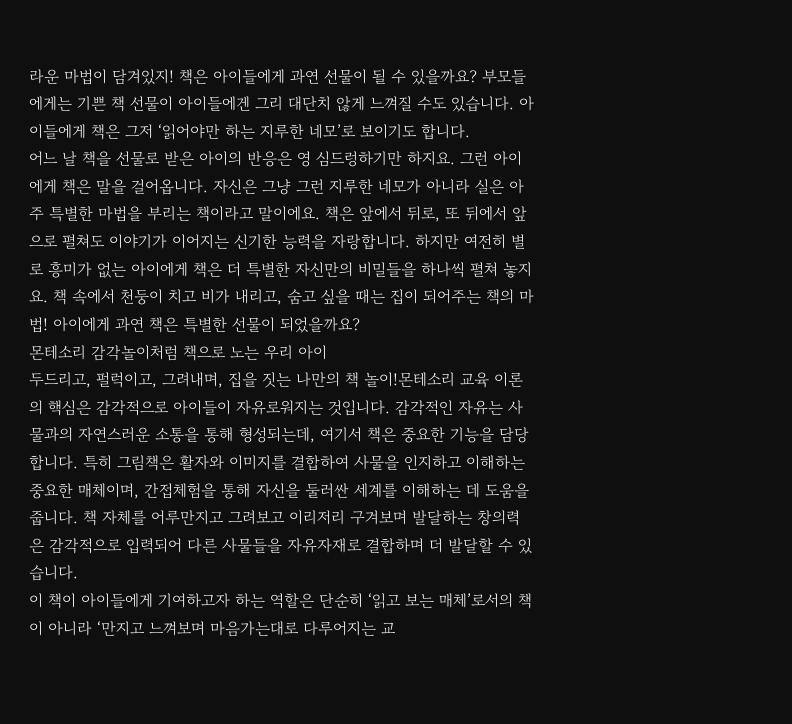라운 마법이 담겨있지! 책은 아이들에게 과연 선물이 될 수 있을까요? 부모들에게는 기쁜 책 선물이 아이들에겐 그리 대단치 않게 느껴질 수도 있습니다. 아이들에게 책은 그저 ‘읽어야만 하는 지루한 네모’로 보이기도 합니다.
어느 날 책을 선물로 받은 아이의 반응은 영 심드렁하기만 하지요. 그런 아이에게 책은 말을 걸어옵니다. 자신은 그냥 그런 지루한 네모가 아니라 실은 아주 특별한 마법을 부리는 책이라고 말이에요. 책은 앞에서 뒤로, 또 뒤에서 앞으로 펼쳐도 이야기가 이어지는 신기한 능력을 자랑합니다. 하지만 여전히 별로 흥미가 없는 아이에게 책은 더 특별한 자신만의 비밀들을 하나씩 펼쳐 놓지요. 책 속에서 천둥이 치고 비가 내리고, 숨고 싶을 때는 집이 되어주는 책의 마법! 아이에게 과연 책은 특별한 선물이 되었을까요?
몬테소리 감각놀이처럼 책으로 노는 우리 아이
두드리고, 펄럭이고, 그려내며, 집을 짓는 나만의 책 놀이!몬테소리 교육 이론의 핵심은 감각적으로 아이들이 자유로워지는 것입니다. 감각적인 자유는 사물과의 자연스러운 소통을 통해 형성되는데, 여기서 책은 중요한 기능을 담당합니다. 특히 그림책은 활자와 이미지를 결합하여 사물을 인지하고 이해하는 중요한 매체이며, 간접체험을 통해 자신을 둘러싼 세계를 이해하는 데 도움을 줍니다. 책 자체를 어루만지고 그려보고 이리저리 구겨보며 발달하는 창의력은 감각적으로 입력되어 다른 사물들을 자유자재로 결합하며 더 발달할 수 있습니다.
이 책이 아이들에게 기여하고자 하는 역할은 단순히 ‘읽고 보는 매체’로서의 책이 아니라 ‘만지고 느껴보며 마음가는대로 다루어지는 교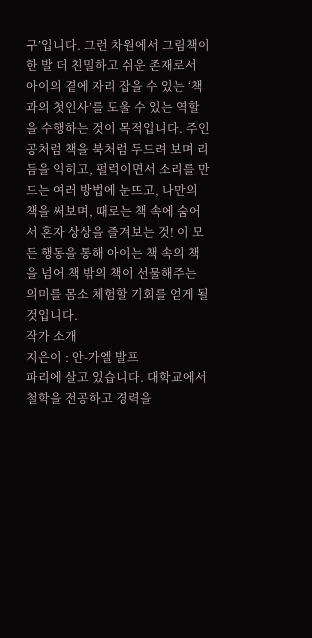구’입니다. 그런 차원에서 그림책이 한 발 더 친밀하고 쉬운 존재로서 아이의 곁에 자리 잡을 수 있는 ‘책과의 첫인사’를 도울 수 있는 역할을 수행하는 것이 목적입니다. 주인공처럼 책을 북처럼 두드려 보며 리듬을 익히고, 펄럭이면서 소리를 만드는 여러 방법에 눈뜨고, 나만의 책을 써보며, 때로는 책 속에 숨어서 혼자 상상을 즐겨보는 것! 이 모든 행동을 통해 아이는 책 속의 책을 넘어 책 밖의 책이 선물해주는 의미를 몸소 체험할 기회를 얻게 될 것입니다.
작가 소개
지은이 : 안-가엘 발프
파리에 살고 있습니다. 대학교에서 철학을 전공하고 경력을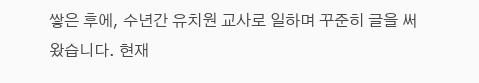쌓은 후에, 수년간 유치원 교사로 일하며 꾸준히 글을 써 왔습니다. 현재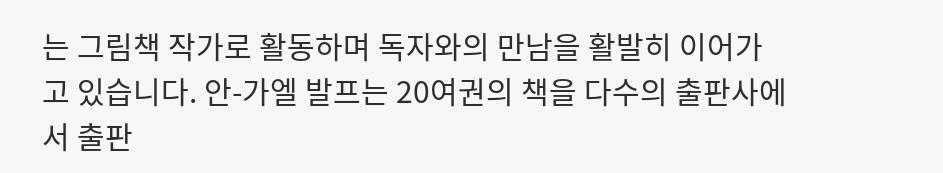는 그림책 작가로 활동하며 독자와의 만남을 활발히 이어가고 있습니다. 안-가엘 발프는 20여권의 책을 다수의 출판사에서 출판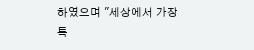하였으며 "세상에서 가장 특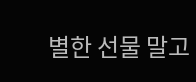별한 선물 말고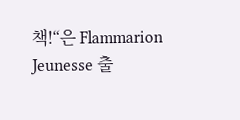책!“은 Flammarion Jeunesse 출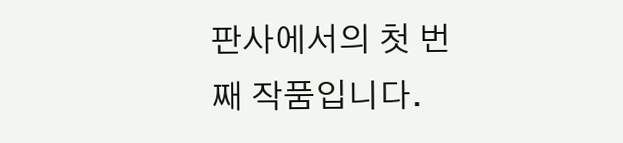판사에서의 첫 번째 작품입니다.